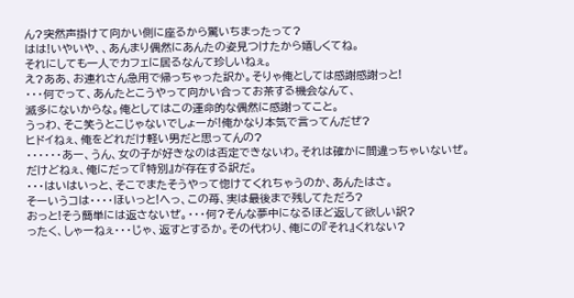ん?突然声掛けて向かい側に座るから驚いちまったって?
はは!いやいや、、あんまり偶然にあんたの姿見つけたから嬉しくてね。
それにしても一人でカフェに居るなんて珍しいねぇ。
え?ああ、お連れさん急用で帰っちゃった訳か。そりゃ俺としては感謝感謝っと!
・・・何でって、あんたとこうやって向かい合ってお茶する機会なんて、
滅多にないからな。俺としてはこの運命的な偶然に感謝ってこと。
うっわ、そこ笑うとこじゃないでしょーが!俺かなり本気で言ってんだぜ?
ヒドイねぇ、俺をどれだけ軽い男だと思ってんの?
・・・・・・あー、うん、女の子が好きなのは否定できないわ。それは確かに間違っちゃいないぜ。
だけどねぇ、俺にだって『特別』が存在する訳だ。
・・・はいはいっと、そこでまたそうやって惚けてくれちゃうのか、あんたはさ。
そーいうコは・・・・ほいっと!へっ、この苺、実は最後まで残してただろ?
おっと!そう簡単には返さないぜ。・・・何?そんな夢中になるほど返して欲しい訳?
ったく、しゃーねぇ・・・じゃ、返すとするか。その代わり、俺にの『それ』くれない?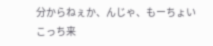分からねぇか、んじゃ、もーちょいこっち来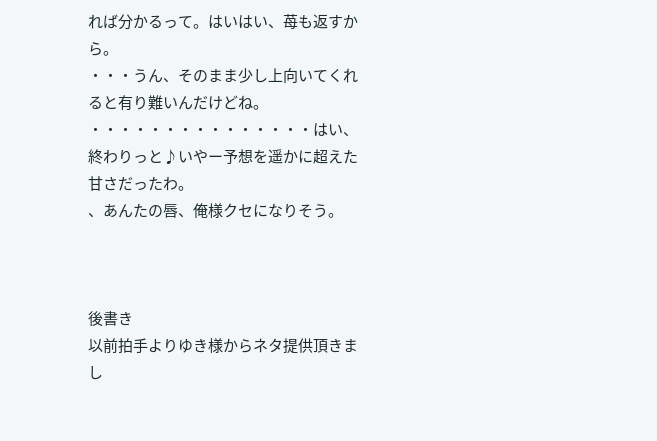れば分かるって。はいはい、苺も返すから。
・・・うん、そのまま少し上向いてくれると有り難いんだけどね。
・・・・・・・・・・・・・・・はい、終わりっと♪いやー予想を遥かに超えた甘さだったわ。
、あんたの唇、俺様クセになりそう。



後書き
以前拍手よりゆき様からネタ提供頂きまし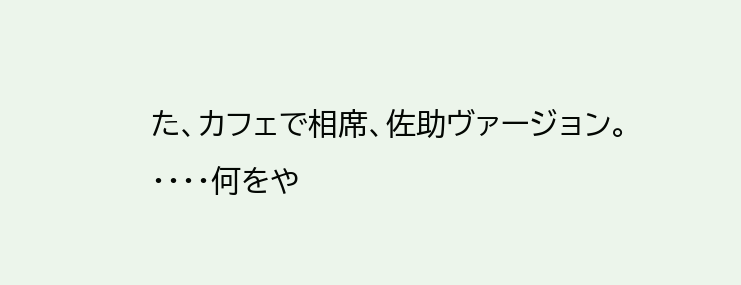た、カフェで相席、佐助ヴァージョン。
・・・・何をや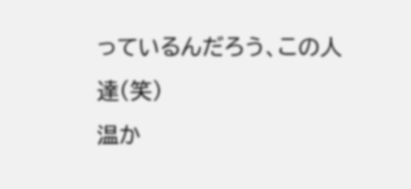っているんだろう、この人達(笑)
温か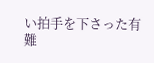い拍手を下さった有難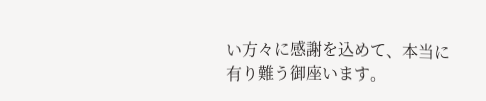い方々に感謝を込めて、本当に有り難う御座います。